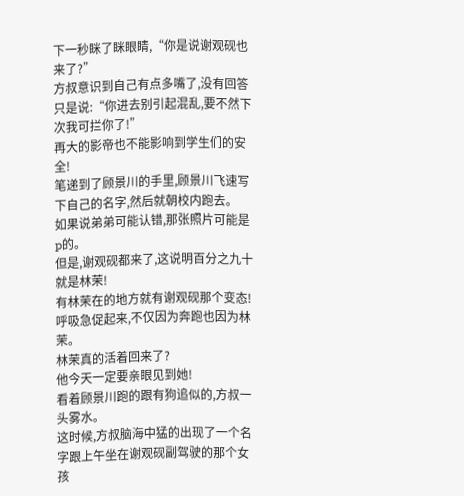下一秒眯了眯眼睛,“你是说谢观砚也来了?”
方叔意识到自己有点多嘴了,没有回答只是说:“你进去别引起混乱,要不然下次我可拦你了!”
再大的影帝也不能影响到学生们的安全!
笔递到了顾景川的手里,顾景川飞速写下自己的名字,然后就朝校内跑去。
如果说弟弟可能认错,那张照片可能是p的。
但是,谢观砚都来了,这说明百分之九十就是林茉!
有林茉在的地方就有谢观砚那个变态!
呼吸急促起来,不仅因为奔跑也因为林茉。
林茉真的活着回来了?
他今天一定要亲眼见到她!
看着顾景川跑的跟有狗追似的,方叔一头雾水。
这时候,方叔脑海中猛的出现了一个名字跟上午坐在谢观砚副驾驶的那个女孩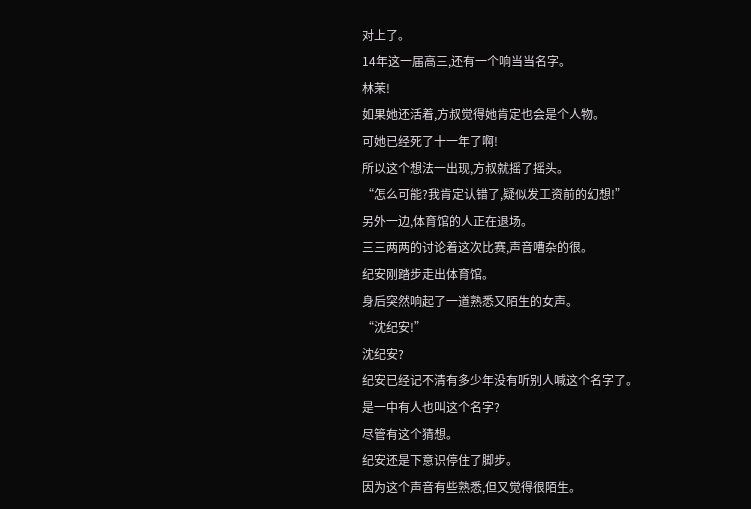对上了。
14年这一届高三,还有一个响当当名字。
林茉!
如果她还活着,方叔觉得她肯定也会是个人物。
可她已经死了十一年了啊!
所以这个想法一出现,方叔就摇了摇头。
“怎么可能?我肯定认错了,疑似发工资前的幻想!”
另外一边,体育馆的人正在退场。
三三两两的讨论着这次比赛,声音嘈杂的很。
纪安刚踏步走出体育馆。
身后突然响起了一道熟悉又陌生的女声。
“沈纪安!”
沈纪安?
纪安已经记不清有多少年没有听别人喊这个名字了。
是一中有人也叫这个名字?
尽管有这个猜想。
纪安还是下意识停住了脚步。
因为这个声音有些熟悉,但又觉得很陌生。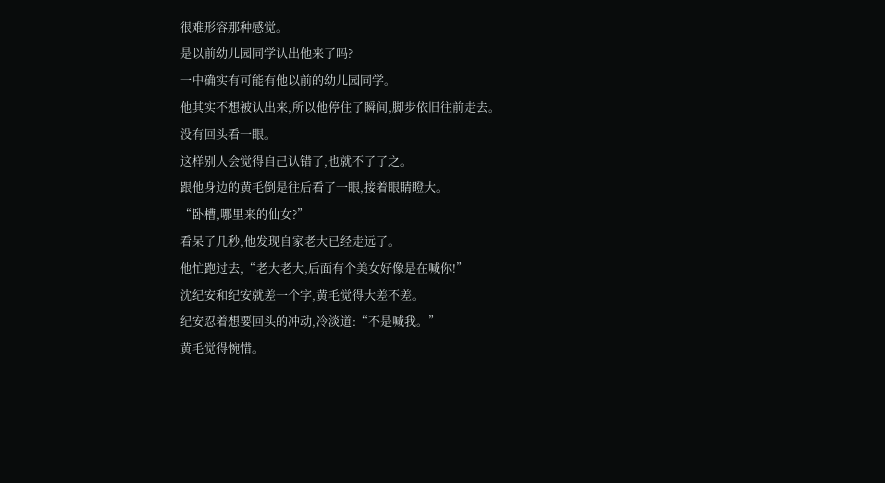很难形容那种感觉。
是以前幼儿园同学认出他来了吗?
一中确实有可能有他以前的幼儿园同学。
他其实不想被认出来,所以他停住了瞬间,脚步依旧往前走去。
没有回头看一眼。
这样别人会觉得自己认错了,也就不了了之。
跟他身边的黄毛倒是往后看了一眼,接着眼睛瞪大。
“卧槽,哪里来的仙女?”
看呆了几秒,他发现自家老大已经走远了。
他忙跑过去,“老大老大,后面有个美女好像是在喊你!”
沈纪安和纪安就差一个字,黄毛觉得大差不差。
纪安忍着想要回头的冲动,冷淡道:“不是喊我。”
黄毛觉得惋惜。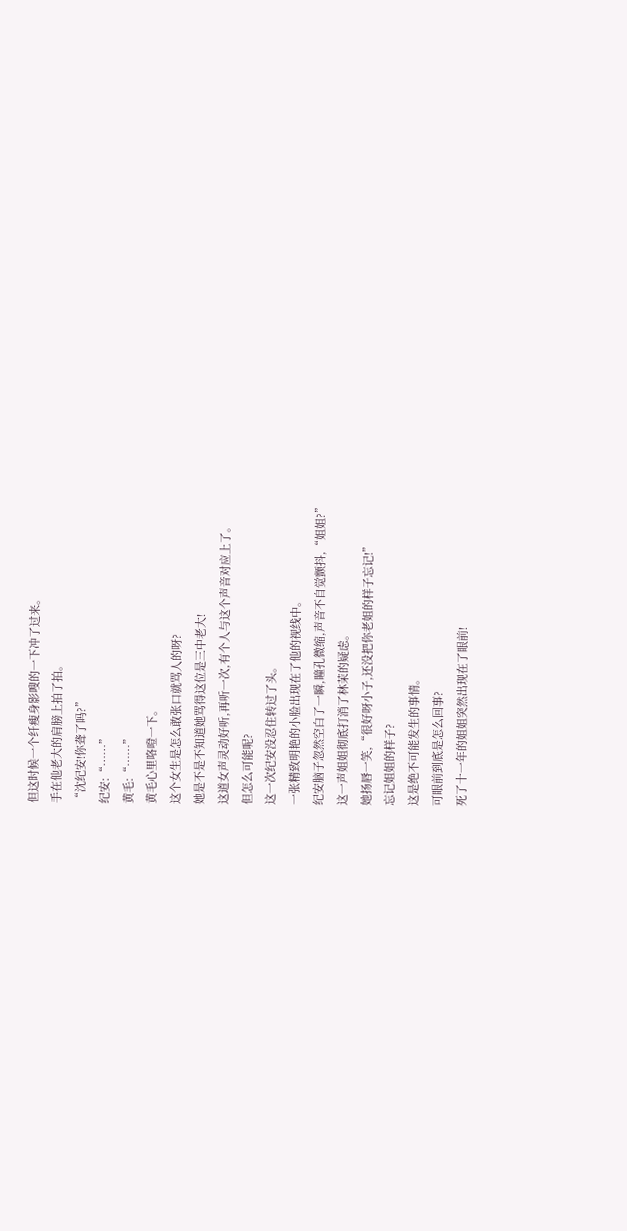但这时候一个纤瘦身影嗖的一下冲了过来。
手在他老大的肩膀上拍了拍。
“沈纪安!你聋了吗?”
纪安:“……”
黄毛:“……”
黄毛心里咯噔一下。
这个女生是怎么敢张口就骂人的呀?
她是不是不知道她骂得这位是三中老大!
这道女声灵动好听,再听一次,有个人与这个声音对应上了。
但怎么可能呢?
这一次纪安没忍住转过了头。
一张精致明艳的小脸出现在了他的视线中。
纪安脑子忽然空白了一瞬,瞳孔微缩,声音不自觉颤抖,“姐姐?”
这一声姐姐彻底打消了林茉的疑虑。
她扬唇一笑,“很好呀小子,还没把你老姐的样子忘记!”
忘记姐姐的样子?
这是绝不可能发生的事情。
可眼前到底是怎么回事?
死了十一年的姐姐突然出现在了眼前!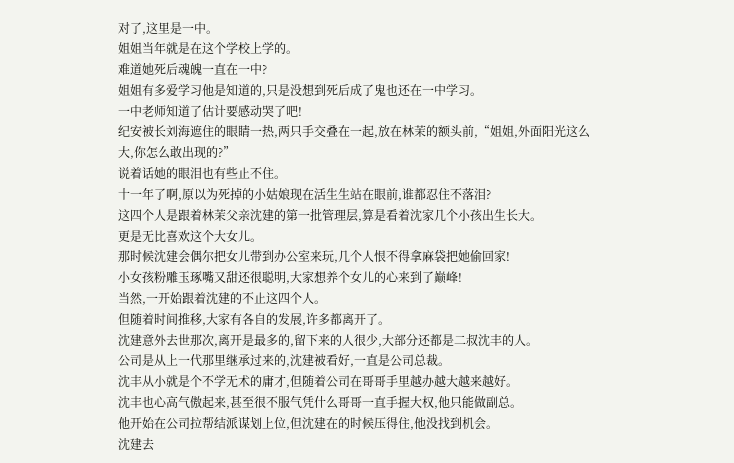对了,这里是一中。
姐姐当年就是在这个学校上学的。
难道她死后魂魄一直在一中?
姐姐有多爱学习他是知道的,只是没想到死后成了鬼也还在一中学习。
一中老师知道了估计要感动哭了吧!
纪安被长刘海遮住的眼睛一热,两只手交叠在一起,放在林茉的额头前,“姐姐,外面阳光这么大,你怎么敢出现的?”
说着话她的眼泪也有些止不住。
十一年了啊,原以为死掉的小姑娘现在活生生站在眼前,谁都忍住不落泪?
这四个人是跟着林茉父亲沈建的第一批管理层,算是看着沈家几个小孩出生长大。
更是无比喜欢这个大女儿。
那时候沈建会偶尔把女儿带到办公室来玩,几个人恨不得拿麻袋把她偷回家!
小女孩粉雕玉琢嘴又甜还很聪明,大家想养个女儿的心来到了巅峰!
当然,一开始跟着沈建的不止这四个人。
但随着时间推移,大家有各自的发展,许多都离开了。
沈建意外去世那次,离开是最多的,留下来的人很少,大部分还都是二叔沈丰的人。
公司是从上一代那里继承过来的,沈建被看好,一直是公司总裁。
沈丰从小就是个不学无术的庸才,但随着公司在哥哥手里越办越大越来越好。
沈丰也心高气傲起来,甚至很不服气凭什么哥哥一直手握大权,他只能做副总。
他开始在公司拉帮结派谋划上位,但沈建在的时候压得住,他没找到机会。
沈建去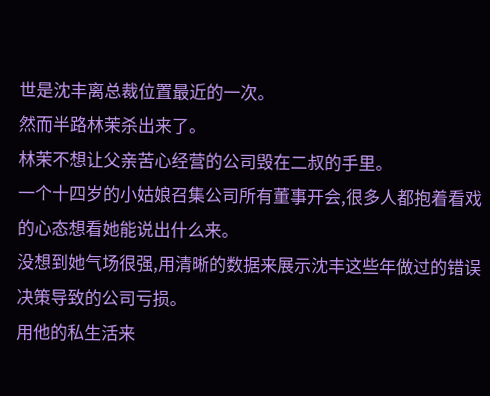世是沈丰离总裁位置最近的一次。
然而半路林茉杀出来了。
林茉不想让父亲苦心经营的公司毁在二叔的手里。
一个十四岁的小姑娘召集公司所有董事开会,很多人都抱着看戏的心态想看她能说出什么来。
没想到她气场很强,用清晰的数据来展示沈丰这些年做过的错误决策导致的公司亏损。
用他的私生活来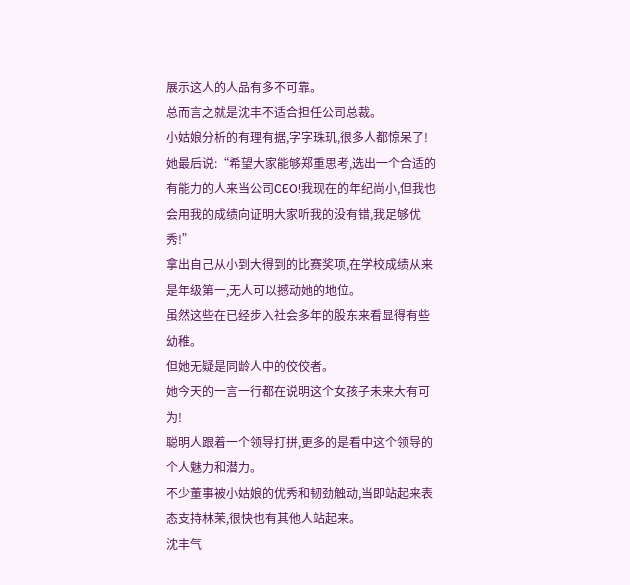展示这人的人品有多不可靠。
总而言之就是沈丰不适合担任公司总裁。
小姑娘分析的有理有据,字字珠玑,很多人都惊呆了!
她最后说:“希望大家能够郑重思考,选出一个合适的有能力的人来当公司CEO!我现在的年纪尚小,但我也会用我的成绩向证明大家听我的没有错,我足够优秀!”
拿出自己从小到大得到的比赛奖项,在学校成绩从来是年级第一,无人可以撼动她的地位。
虽然这些在已经步入社会多年的股东来看显得有些幼稚。
但她无疑是同龄人中的佼佼者。
她今天的一言一行都在说明这个女孩子未来大有可为!
聪明人跟着一个领导打拼,更多的是看中这个领导的个人魅力和潜力。
不少董事被小姑娘的优秀和韧劲触动,当即站起来表态支持林茉,很快也有其他人站起来。
沈丰气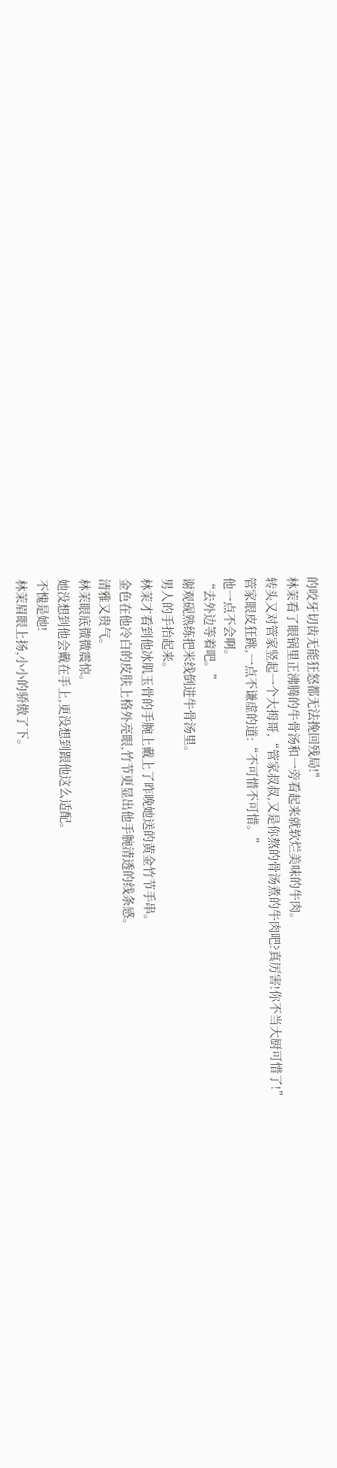的咬牙切齿无能狂怒都无法挽回残局!"
林茉看了眼锅里正沸腾的牛骨汤和一旁看起来就软烂美味的牛肉。
转头又对管家竖起一个大拇哥,“管家叔叔,又是你熬的骨汤煮的牛肉吧?真厉害!你不当大厨可惜了!”
管家眼皮狂跳,一点不谦虚的道:“不可惜不可惜。”
他一点不会啊。
“去外边等着吧。”
谢观砚熟练把米线倒进牛骨汤里。
男人的手抬起来。
林茉才看到他冰肌玉骨的手腕上戴上了昨晚她送的黄金竹节手串。
金色在他冷白的皮肤上格外亮眼,竹节更显出他手腕清透的线条感。
清雅又贵气。
林茉眼底微微震惊。
她没想到他会戴在手上,更没想到跟他这么适配。
不愧是她!
林茉眉眼上扬,小小的骄傲了下。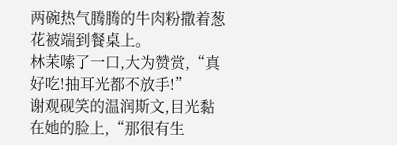两碗热气腾腾的牛肉粉撒着葱花被端到餐桌上。
林茉嗦了一口,大为赞赏,“真好吃!抽耳光都不放手!”
谢观砚笑的温润斯文,目光黏在她的脸上,“那很有生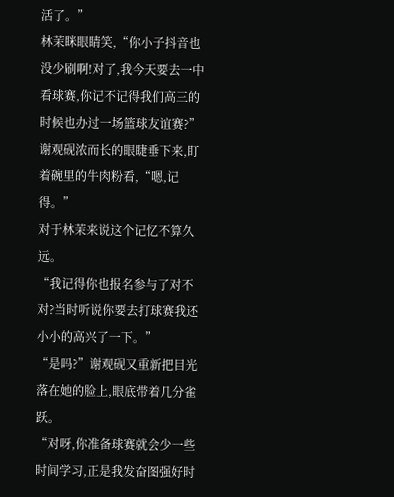活了。”
林茉眯眼睛笑,“你小子抖音也没少刷啊!对了,我今天要去一中看球赛,你记不记得我们高三的时候也办过一场篮球友谊赛?”
谢观砚浓而长的眼睫垂下来,盯着碗里的牛肉粉看,“嗯,记得。”
对于林茉来说这个记忆不算久远。
“我记得你也报名参与了对不对?当时听说你要去打球赛我还小小的高兴了一下。”
“是吗?”谢观砚又重新把目光落在她的脸上,眼底带着几分雀跃。
“对呀,你准备球赛就会少一些时间学习,正是我发奋图强好时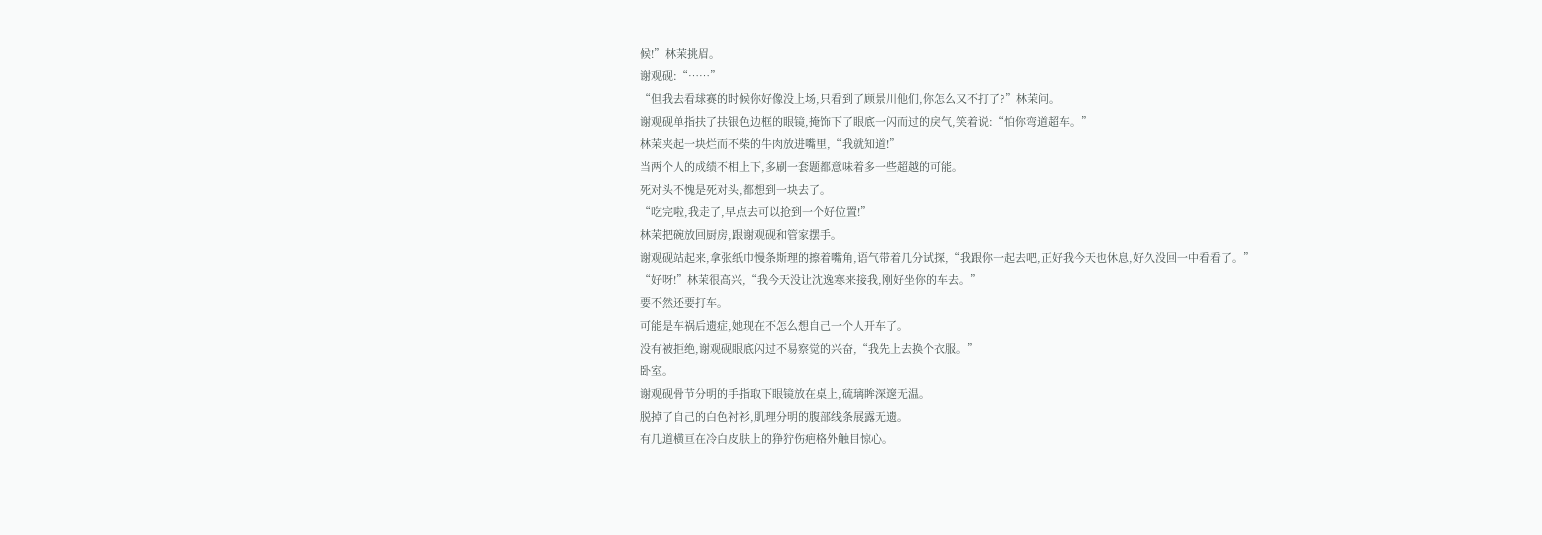候!”林茉挑眉。
谢观砚:“……”
“但我去看球赛的时候你好像没上场,只看到了顾景川他们,你怎么又不打了?”林茉问。
谢观砚单指扶了扶银色边框的眼镜,掩饰下了眼底一闪而过的戾气,笑着说:“怕你弯道超车。”
林茉夹起一块烂而不柴的牛肉放进嘴里,“我就知道!”
当两个人的成绩不相上下,多刷一套题都意味着多一些超越的可能。
死对头不愧是死对头,都想到一块去了。
“吃完啦,我走了,早点去可以抢到一个好位置!”
林茉把碗放回厨房,跟谢观砚和管家摆手。
谢观砚站起来,拿张纸巾慢条斯理的擦着嘴角,语气带着几分试探,“我跟你一起去吧,正好我今天也休息,好久没回一中看看了。”
“好呀!”林茉很高兴,“我今天没让沈逸寒来接我,刚好坐你的车去。”
要不然还要打车。
可能是车祸后遗症,她现在不怎么想自己一个人开车了。
没有被拒绝,谢观砚眼底闪过不易察觉的兴奋,“我先上去换个衣服。”
卧室。
谢观砚骨节分明的手指取下眼镜放在桌上,硫璃眸深邃无温。
脱掉了自己的白色衬衫,肌理分明的腹部线条展露无遗。
有几道横亘在冷白皮肤上的狰狞伤疤格外触目惊心。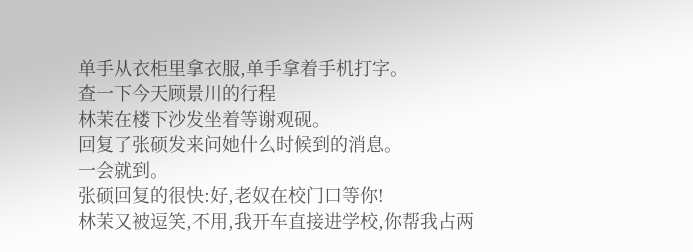单手从衣柜里拿衣服,单手拿着手机打字。
查一下今天顾景川的行程
林茉在楼下沙发坐着等谢观砚。
回复了张硕发来问她什么时候到的消息。
一会就到。
张硕回复的很快:好,老奴在校门口等你!
林茉又被逗笑,不用,我开车直接进学校,你帮我占两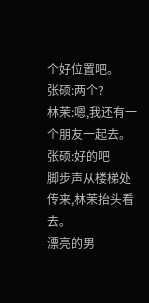个好位置吧。
张硕:两个?
林茉:嗯,我还有一个朋友一起去。
张硕:好的吧
脚步声从楼梯处传来,林茉抬头看去。
漂亮的男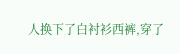人换下了白衬衫西裤,穿了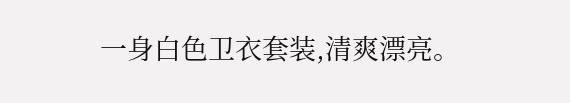一身白色卫衣套装,清爽漂亮。